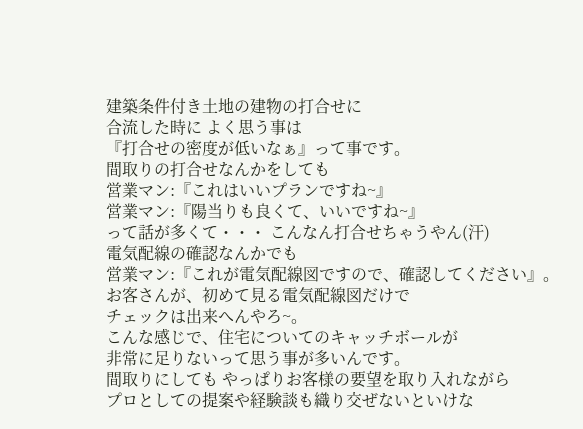建築条件付き土地の建物の打合せに
合流した時に よく思う事は
『打合せの密度が低いなぁ』って事です。
間取りの打合せなんかをしても
営業マン:『これはいいプランですね~』
営業マン:『陽当りも良くて、いいですね~』
って話が多くて・・・ こんなん打合せちゃうやん(汗)
電気配線の確認なんかでも
営業マン:『これが電気配線図ですので、確認してください』。
お客さんが、初めて見る電気配線図だけで
チェックは出来へんやろ~。
こんな感じで、住宅についてのキャッチボールが
非常に足りないって思う事が多いんです。
間取りにしても やっぱりお客様の要望を取り入れながら
プロとしての提案や経験談も織り交ぜないといけな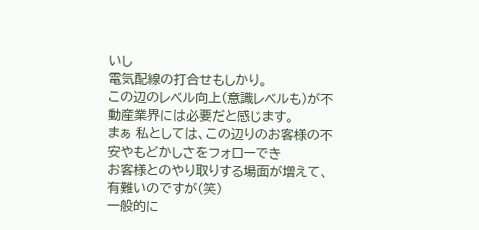いし
電気配線の打合せもしかり。
この辺のレベル向上(意識レベルも)が不動産業界には必要だと感じます。
まぁ 私としては、この辺りのお客様の不安やもどかしさをフォローでき
お客様とのやり取りする場面が増えて、有難いのですが(笑)
一般的に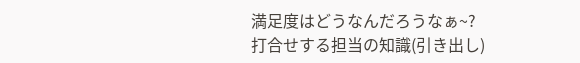満足度はどうなんだろうなぁ~?
打合せする担当の知識(引き出し)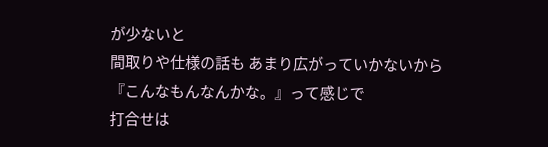が少ないと
間取りや仕様の話も あまり広がっていかないから
『こんなもんなんかな。』って感じで
打合せは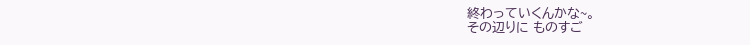終わっていくんかな~。
その辺りに ものすご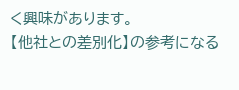く興味があります。
【他社との差別化】の参考になる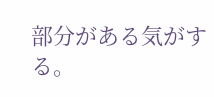部分がある気がする。